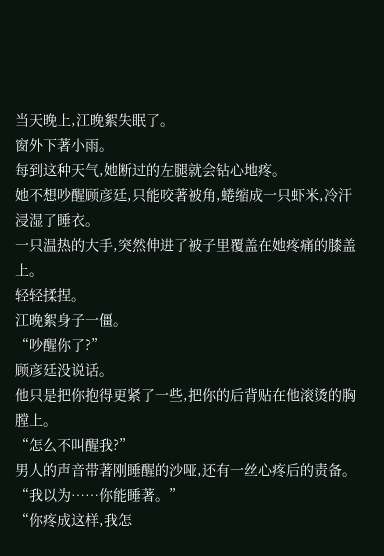当天晚上,江晚絮失眠了。
窗外下著小雨。
每到这种天气,她断过的左腿就会钻心地疼。
她不想吵醒顾彦廷,只能咬著被角,蜷缩成一只虾米,冷汗浸湿了睡衣。
一只温热的大手,突然伸进了被子里覆盖在她疼痛的膝盖上。
轻轻揉捏。
江晚絮身子一僵。
“吵醒你了?”
顾彦廷没说话。
他只是把你抱得更紧了一些,把你的后背贴在他滚烫的胸膛上。
“怎么不叫醒我?”
男人的声音带著刚睡醒的沙哑,还有一丝心疼后的责备。
“我以为……你能睡著。”
“你疼成这样,我怎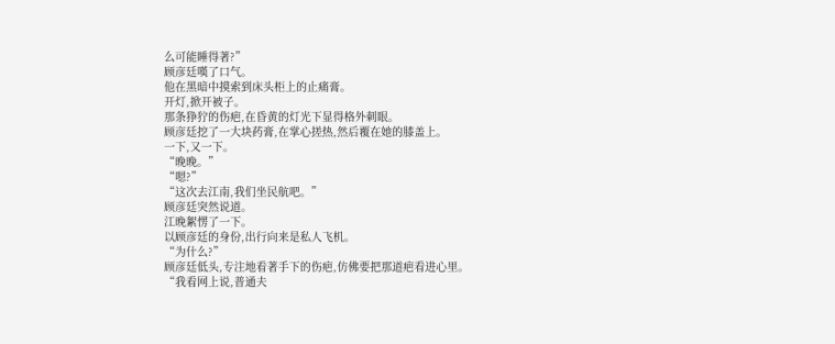么可能睡得著?”
顾彦廷嘆了口气。
他在黑暗中摸索到床头柜上的止痛膏。
开灯,掀开被子。
那条狰狞的伤疤,在昏黄的灯光下显得格外刺眼。
顾彦廷挖了一大块药膏,在掌心搓热,然后覆在她的膝盖上。
一下,又一下。
“晚晚。”
“嗯?”
“这次去江南,我们坐民航吧。”
顾彦廷突然说道。
江晚絮愣了一下。
以顾彦廷的身份,出行向来是私人飞机。
“为什么?”
顾彦廷低头,专注地看著手下的伤疤,仿佛要把那道疤看进心里。
“我看网上说,普通夫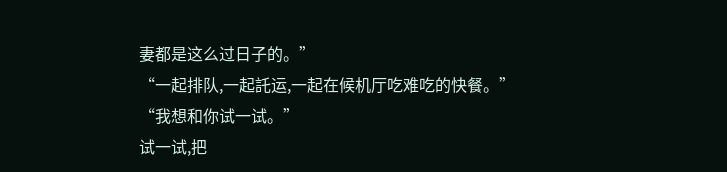妻都是这么过日子的。”
“一起排队,一起託运,一起在候机厅吃难吃的快餐。”
“我想和你试一试。”
试一试,把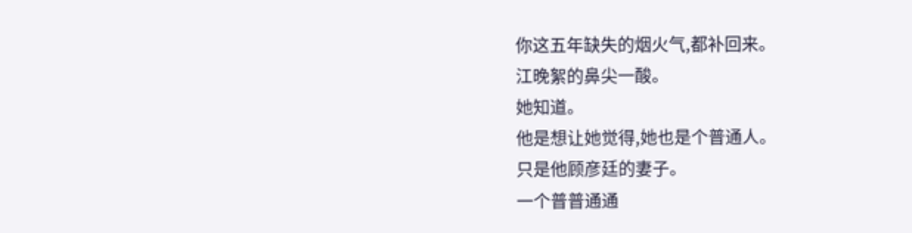你这五年缺失的烟火气,都补回来。
江晚絮的鼻尖一酸。
她知道。
他是想让她觉得,她也是个普通人。
只是他顾彦廷的妻子。
一个普普通通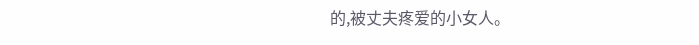的,被丈夫疼爱的小女人。